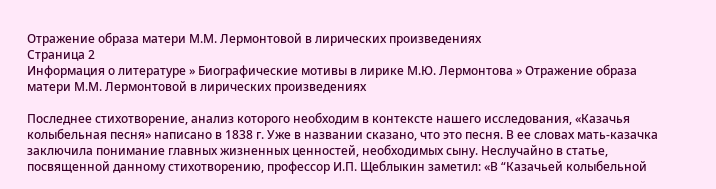Отражение образа матери М.М. Лермонтовой в лирических произведениях
Страница 2
Информация о литературе » Биографические мотивы в лирике М.Ю. Лермонтова » Отражение образа матери М.М. Лермонтовой в лирических произведениях

Последнее стихотворение, анализ которого необходим в контексте нашего исследования, «Казачья колыбельная песня» написано в 1838 г. Уже в названии сказано, что это песня. В ее словах мать-казачка заключила понимание главных жизненных ценностей, необходимых сыну. Неслучайно в статье, посвященной данному стихотворению, профессор И.П. Щеблыкин заметил: «В “Казачьей колыбельной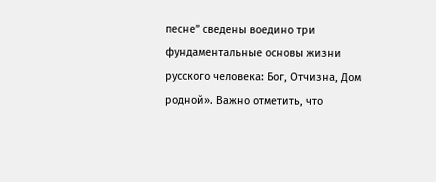песне” сведены воедино три фундаментальные основы жизни русского человека: Бог, Отчизна, Дом родной». Важно отметить, что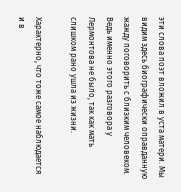эти слова поэт вложил в уста матери. Мы видим здесь биографически оправданную жажду поговорить с близким человеком. Ведь именно этого разговора у Лермонтова не было, так как мать слишком рано ушла из жизни.

Характерно, что тоже самое наблюдается и в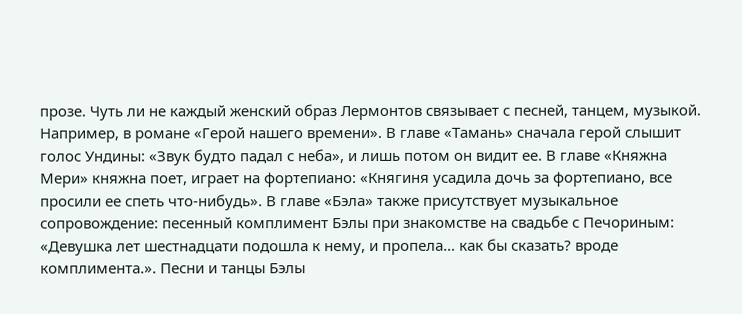прозе. Чуть ли не каждый женский образ Лермонтов связывает с песней, танцем, музыкой. Например, в романе «Герой нашего времени». В главе «Тамань» сначала герой слышит голос Ундины: «Звук будто падал с неба», и лишь потом он видит ее. В главе «Княжна Мери» княжна поет, играет на фортепиано: «Княгиня усадила дочь за фортепиано, все просили ее спеть что-нибудь». В главе «Бэла» также присутствует музыкальное сопровождение: песенный комплимент Бэлы при знакомстве на свадьбе с Печориным: «Девушка лет шестнадцати подошла к нему, и пропела… как бы сказать? вроде комплимента.». Песни и танцы Бэлы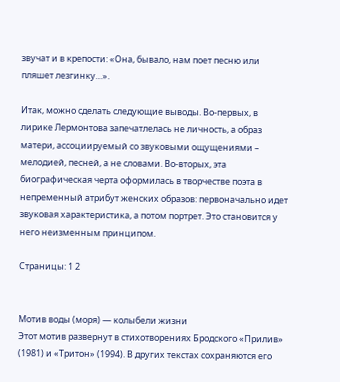звучат и в крепости: «Она, бывало, нам поет песню или пляшет лезгинку…».

Итак, можно сделать следующие выводы. Во-первых, в лирике Лермонтова запечатлелась не личность, а образ матери, ассоциируемый со звуковыми ощущениями – мелодией, песней, а не словами. Во-вторых, эта биографическая черта оформилась в творчестве поэта в непременный атрибут женских образов: первоначально идет звуковая характеристика, а потом портрет. Это становится у него неизменным принципом.

Страницы: 1 2


Мотив воды (моря) — колыбели жизни
Этот мотив развернут в стихотворениях Бродского «Прилив» (1981) и «Тритон» (1994). В других текстах сохраняются его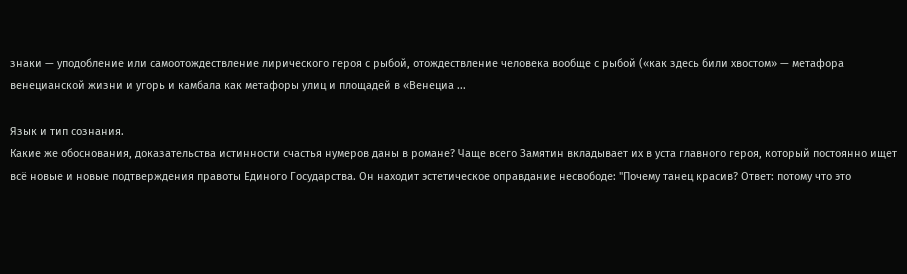знаки — уподобление или самоотождествление лирического героя с рыбой, отождествление человека вообще с рыбой («как здесь били хвостом» — метафора венецианской жизни и угорь и камбала как метафоры улиц и площадей в «Венециа ...

Язык и тип сознания.
Какие же обоснования, доказательства истинности счастья нумеров даны в романе? Чаще всего Замятин вкладывает их в уста главного героя, который постоянно ищет всё новые и новые подтверждения правоты Единого Государства. Он находит эстетическое оправдание несвободе: "Почему танец красив? Ответ: потому что это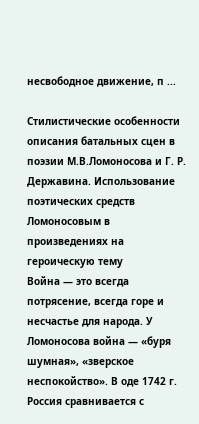несвободное движение, п ...

Стилистические особенности описания батальных сцен в поэзии М.В.Ломоносова и Г. Р. Державина. Использование поэтических средств Ломоносовым в произведениях на героическую тему
Война — это всегда потрясение, всегда горе и несчастье для народа. У Ломоносова война — «буря шумная», «зверское неспокойство». В оде 1742 г. Россия сравнивается с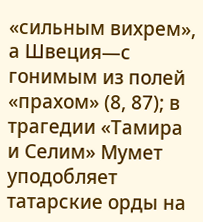«сильным вихрем», а Швеция—с гонимым из полей «прахом» (8, 87); в трагедии «Тамира и Селим» Мумет уподобляет татарские орды на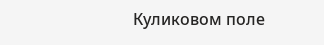Куликовом поле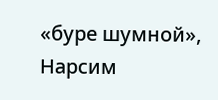«буре шумной», Нарсим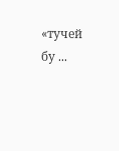«тучей бу ...